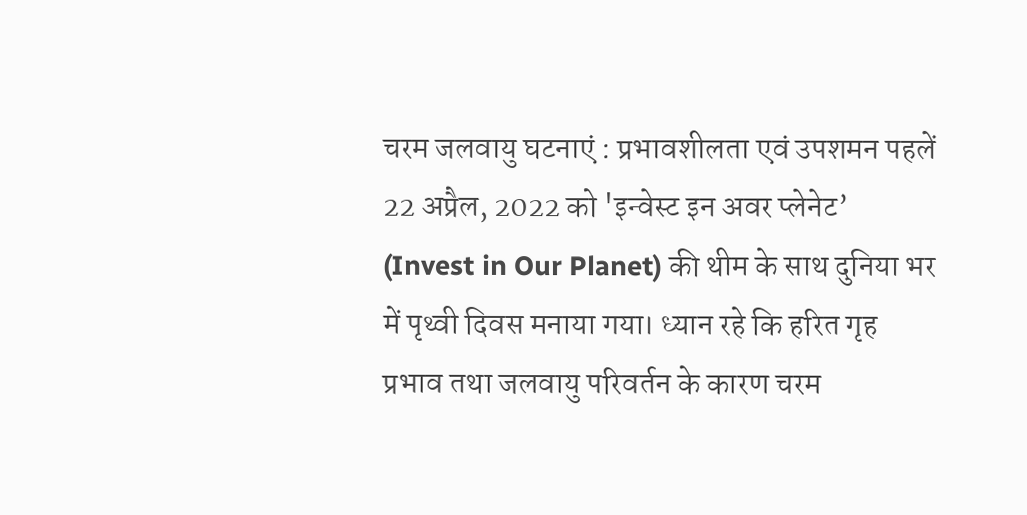चरम जलवायु घटनाएं : प्रभावशीलता एवं उपशमन पहलें
22 अप्रैल, 2022 को 'इन्वेस्ट इन अवर प्लेनेट’ (Invest in Our Planet) की थीम के साथ दुनिया भर में पृथ्वी दिवस मनाया गया। ध्यान रहे कि हरित गृह प्रभाव तथा जलवायु परिवर्तन के कारण चरम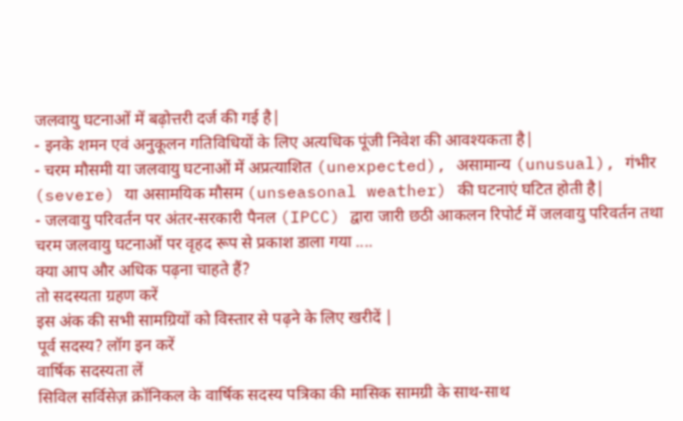जलवायु घटनाओं में बढ़ोत्तरी दर्ज की गई है|
- इनके शमन एवं अनुकूलन गतिविधियों के लिए अत्यधिक पूंजी निवेश की आवश्यकता है|
- चरम मौसमी या जलवायु घटनाओं में अप्रत्याशित (unexpected), असामान्य (unusual), गंभीर (severe) या असामयिक मौसम (unseasonal weather) की घटनाएं घटित होती है|
- जलवायु परिवर्तन पर अंतर-सरकारी पैनल (IPCC) द्वारा जारी छठी आकलन रिपोर्ट में जलवायु परिवर्तन तथा चरम जलवायु घटनाओं पर वृहद रूप से प्रकाश डाला गया ....
क्या आप और अधिक पढ़ना चाहते हैं?
तो सदस्यता ग्रहण करें
इस अंक की सभी सामग्रियों को विस्तार से पढ़ने के लिए खरीदें |
पूर्व सदस्य? लॉग इन करें
वार्षिक सदस्यता लें
सिविल सर्विसेज़ क्रॉनिकल के वार्षिक सदस्य पत्रिका की मासिक सामग्री के साथ-साथ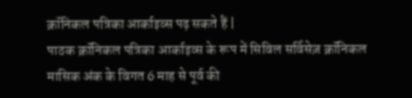क्रॉनिकल पत्रिका आर्काइव्स पढ़ सकते हैं |
पाठक क्रॉनिकल पत्रिका आर्काइव्स के रूप में सिविल सर्विसेज़ क्रॉनिकल मासिक अंक के विगत 6 माह से पूर्व की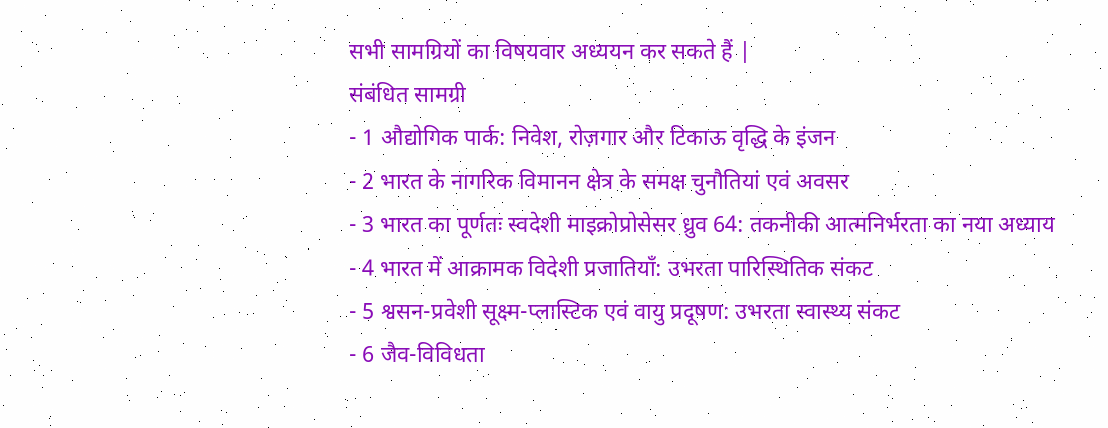सभी सामग्रियों का विषयवार अध्ययन कर सकते हैं |
संबंधित सामग्री
- 1 औद्योगिक पार्क: निवेश, रोज़गार और टिकाऊ वृद्धि के इंजन
- 2 भारत के नागरिक विमानन क्षेत्र के समक्ष चुनौतियां एवं अवसर
- 3 भारत का पूर्णतः स्वदेशी माइक्रोप्रोसेसर ध्रुव 64: तकनीकी आत्मनिर्भरता का नया अध्याय
- 4 भारत में आक्रामक विदेशी प्रजातियाँ: उभरता पारिस्थितिक संकट
- 5 श्वसन-प्रवेशी सूक्ष्म-प्लास्टिक एवं वायु प्रदूषण: उभरता स्वास्थ्य संकट
- 6 जैव-विविधता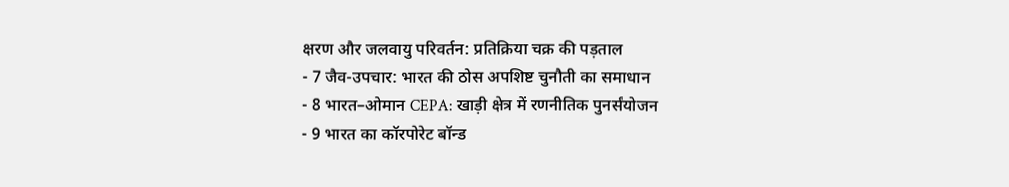क्षरण और जलवायु परिवर्तन: प्रतिक्रिया चक्र की पड़ताल
- 7 जैव-उपचार: भारत की ठोस अपशिष्ट चुनौती का समाधान
- 8 भारत–ओमान CEPA: खाड़ी क्षेत्र में रणनीतिक पुनर्संयोजन
- 9 भारत का कॉरपोरेट बॉन्ड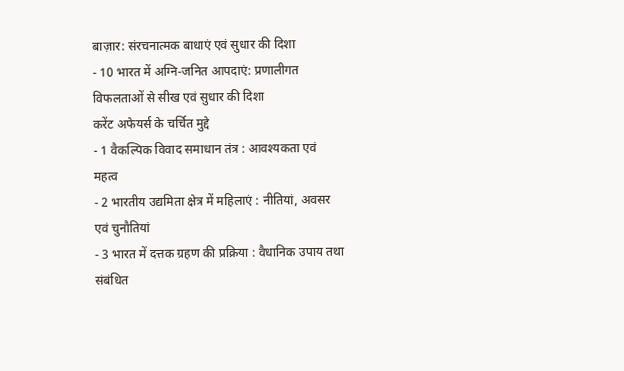बाज़ार: संरचनात्मक बाधाएं एवं सुधार की दिशा
- 10 भारत में अग्नि-जनित आपदाएं: प्रणालीगत विफलताओं से सीख एवं सुधार की दिशा
करेंट अफेयर्स के चर्चित मुद्दे
- 1 वैकल्पिक विवाद समाधान तंत्र : आवश्यकता एवं महत्व
- 2 भारतीय उद्यमिता क्षेत्र में महिलाएं : नीतियां, अवसर एवं चुनौतियां
- 3 भारत में दत्तक ग्रहण की प्रक्रिया : वैधानिक उपाय तथा संबंधित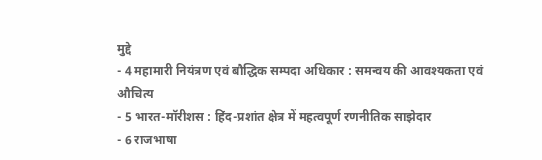मुद्दे
- 4 महामारी नियंत्रण एवं बौद्धिक सम्पदा अधिकार : समन्वय की आवश्यकता एवं औचित्य
- 5 भारत-मॉरीशस : हिंद-प्रशांत क्षेत्र में महत्वपूर्ण रणनीतिक साझेदार
- 6 राजभाषा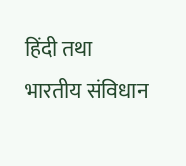हिंदी तथा भारतीय संविधान